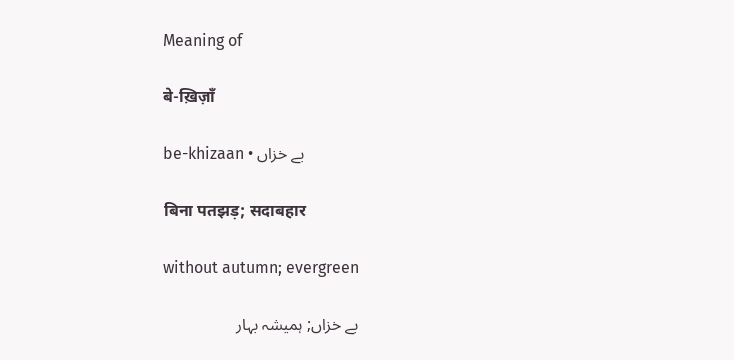Meaning of

बे-ख़िज़ाँ

be-khizaan • بے خزاں

बिना पतझड़; सदाबहार

without autumn; evergreen

بے خزاں; ہمیشہ بہار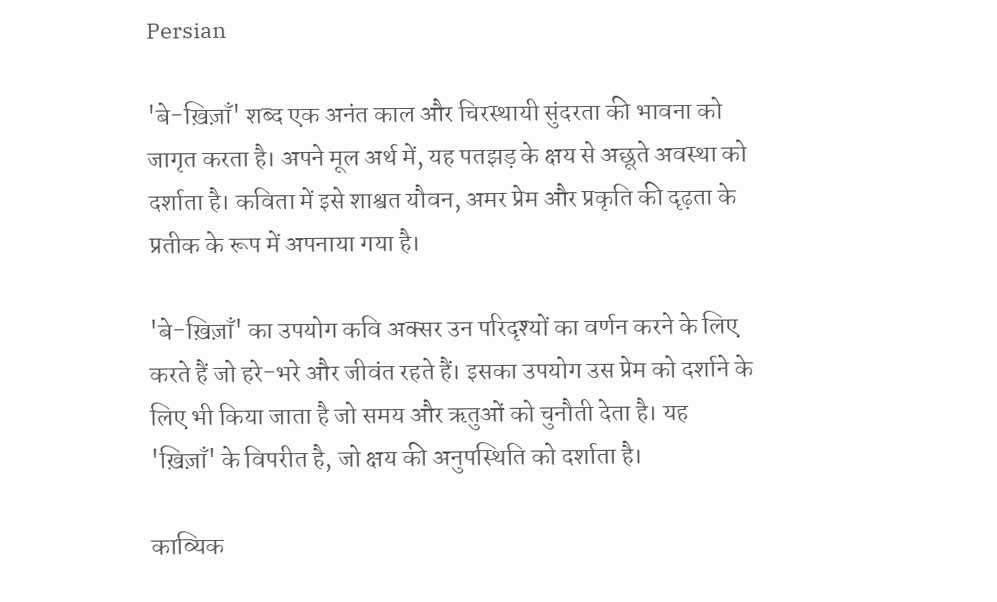Persian

'बे-ख़िज़ाँ' शब्द एक अनंत काल और चिरस्थायी सुंदरता की भावना को जागृत करता है। अपने मूल अर्थ में, यह पतझड़ के क्षय से अछूते अवस्था को दर्शाता है। कविता में इसे शाश्वत यौवन, अमर प्रेम और प्रकृति की दृढ़ता के प्रतीक के रूप में अपनाया गया है।

'बे-ख़िज़ाँ' का उपयोग कवि अक्सर उन परिदृश्यों का वर्णन करने के लिए करते हैं जो हरे-भरे और जीवंत रहते हैं। इसका उपयोग उस प्रेम को दर्शाने के लिए भी किया जाता है जो समय और ऋतुओं को चुनौती देता है। यह 'ख़िज़ाँ' के विपरीत है, जो क्षय की अनुपस्थिति को दर्शाता है।

काव्यिक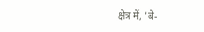क्षेत्र में, 'बे-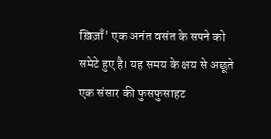ख़िज़ाँ' एक अनंत वसंत के सपने को समेटे हुए है। यह समय के क्षय से अछूते एक संसार की फुसफुसाहट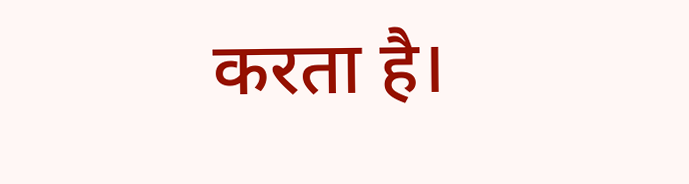करता है।